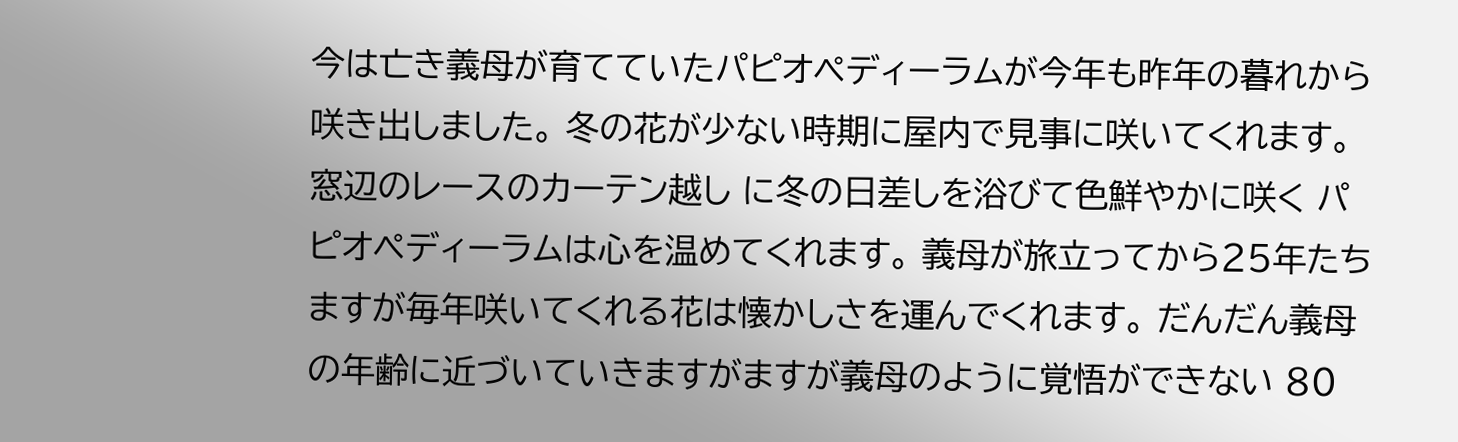今は亡き義母が育てていたパピオペディーラムが今年も昨年の暮れから 咲き出しました。 冬の花が少ない時期に屋内で見事に咲いてくれます。 窓辺のレースのカーテン越し に冬の日差しを浴びて色鮮やかに咲く パピオペディーラムは心を温めてくれます。 義母が旅立ってから25年たちますが毎年咲いてくれる花は懐かしさを運んでくれます。 だんだん義母の年齢に近づいていきますがますが義母のように覚悟ができない 80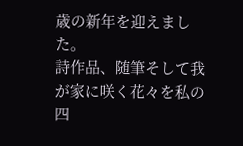歳の新年を迎えました。
詩作品、随筆そして我が家に咲く花々を私の四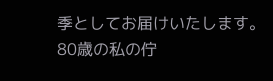季としてお届けいたします。80歳の私の佇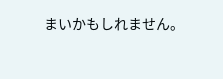まいかもしれません。